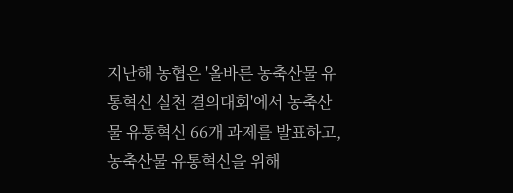지난해 농협은 '올바른 농축산물 유통혁신 실천 결의대회'에서 농축산물 유통혁신 66개 과제를 발표하고, 농축산물 유통혁신을 위해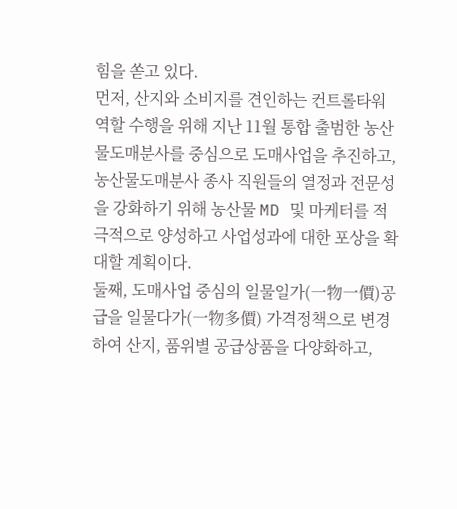힘을 쏟고 있다.
먼저, 산지와 소비지를 견인하는 컨트롤타워 역할 수행을 위해 지난 11월 통합 출범한 농산물도매분사를 중심으로 도매사업을 추진하고, 농산물도매분사 종사 직원들의 열정과 전문성을 강화하기 위해 농산물 MD 및 마케터를 적극적으로 양성하고 사업성과에 대한 포상을 확대할 계획이다.
둘째, 도매사업 중심의 일물일가(一物一價)공급을 일물다가(一物多價) 가격정책으로 변경하여 산지, 품위별 공급상품을 다양화하고,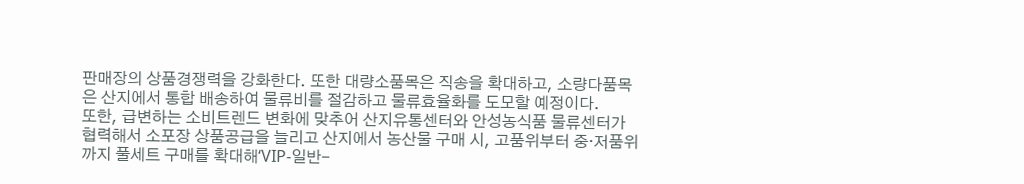판매장의 상품경쟁력을 강화한다. 또한 대량소품목은 직송을 확대하고, 소량다품목은 산지에서 통합 배송하여 물류비를 절감하고 물류효율화를 도모할 예정이다.
또한, 급변하는 소비트렌드 변화에 맞추어 산지유통센터와 안성농식품 물류센터가 협력해서 소포장 상품공급을 늘리고 산지에서 농산물 구매 시, 고품위부터 중·저품위까지 풀세트 구매를 확대해‘VIP-일반-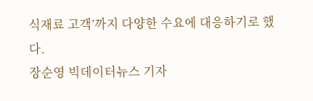식재료 고객’까지 다양한 수요에 대응하기로 했다.
장순영 빅데이터뉴스 기자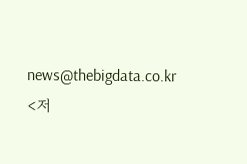news@thebigdata.co.kr
<저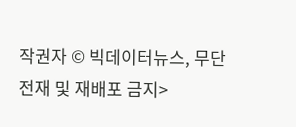작권자 © 빅데이터뉴스, 무단 전재 및 재배포 금지>